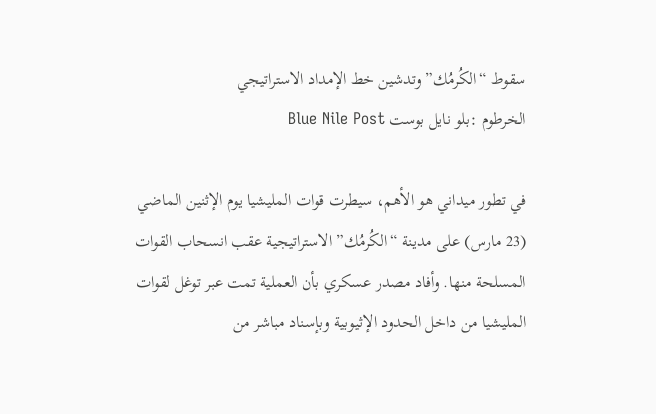سقوط “الكُرمُك” وتدشين خط الإمداد الاستراتيجي
الخرطوم :بلو نايل بوست Blue Nile Post

في تطور ميداني هو الأهم، سيطرت قوات المليشيا يوم الإثنين الماضي (23 مارس) على مدينة “الكُرمُك” الاستراتيجية عقب انسحاب القوات المسلحة منها. وأفاد مصدر عسكري بأن العملية تمت عبر توغل لقوات المليشيا من داخل الحدود الإثيوبية وبإسناد مباشر من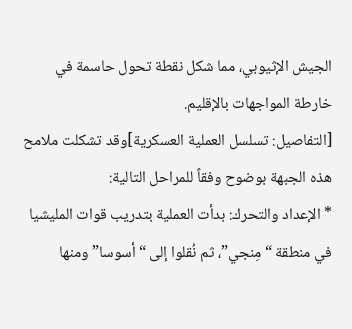الجيش الإثيوبي، مما شكل نقطة تحول حاسمة في خارطة المواجهات بالإقليم.
[التفاصيل: تسلسل العملية العسكرية]وقد تشكلت ملامح هذه الجبهة بوضوح وفقاً للمراحل التالية:
* الإعداد والتحرك: بدأت العملية بتدريب قوات المليشيا في منطقة “مِنجي”، ثم نُقلوا إلى “أسوسا” ومنها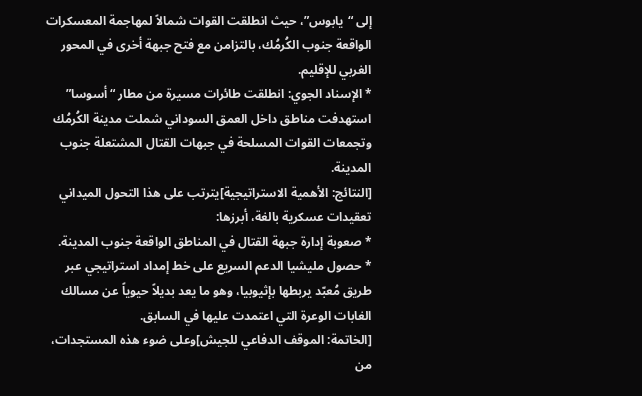إلى “يابوس”، حيث انطلقت القوات شمالاً لمهاجمة المعسكرات الواقعة جنوب الكُرمُك، بالتزامن مع فتح جبهة أخرى في المحور الغربي للإقليم.
* الإسناد الجوي: انطلقت طائرات مسيرة من مطار “أسوسا” استهدفت مناطق داخل العمق السوداني شملت مدينة الكُرمُك وتجمعات القوات المسلحة في جبهات القتال المشتعلة جنوب المدينة.
[النتائج: الأهمية الاستراتيجية]يترتب على هذا التحول الميداني تعقيدات عسكرية بالغة، أبرزها:
* صعوبة إدارة جبهة القتال في المناطق الواقعة جنوب المدينة.
* حصول مليشيا الدعم السريع على خط إمداد استراتيجي عبر طريق مُعبّد يربطها بإثيوبيا، وهو ما يعد بديلاً حيوياً عن مسالك الغابات الوعرة التي اعتمدت عليها في السابق.
[الخاتمة: الموقف الدفاعي للجيش]وعلى ضوء هذه المستجدات، من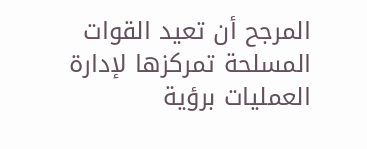المرجح أن تعيد القوات المسلحة تمركزها لإدارة العمليات برؤية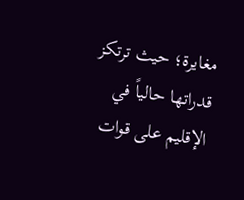مغايرة؛ حيث ترتكز قدراتها حالياً في الإقليم على قوات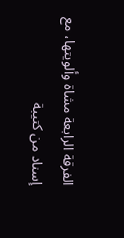الفرقة الرابعة مشاة وألويتها، مع إسناد من كتيبة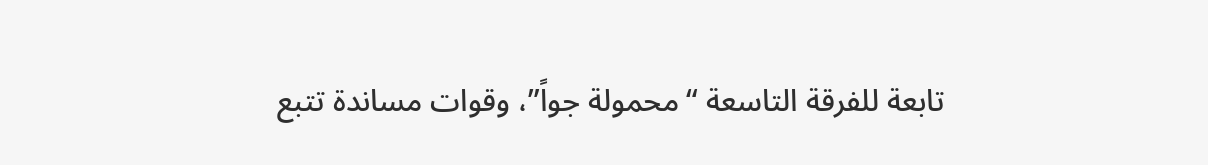تابعة للفرقة التاسعة “محمولة جواً”، وقوات مساندة تتبع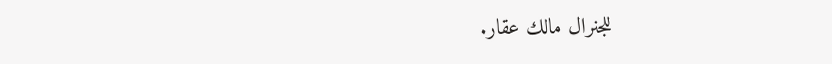للجنرال مالك عقار.